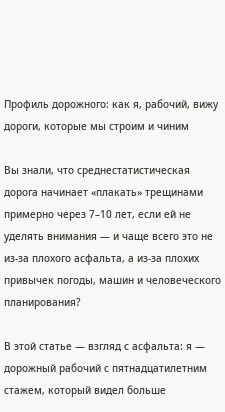Профиль дорожного: как я, рабочий, вижу дороги, которые мы строим и чиним

Вы знали, что среднестатистическая дорога начинает «плакать» трещинами примерно через 7–10 лет, если ей не уделять внимания — и чаще всего это не из-за плохого асфальта, а из-за плохих привычек погоды, машин и человеческого планирования?

В этой статье — взгляд с асфальта: я — дорожный рабочий с пятнадцатилетним стажем, который видел больше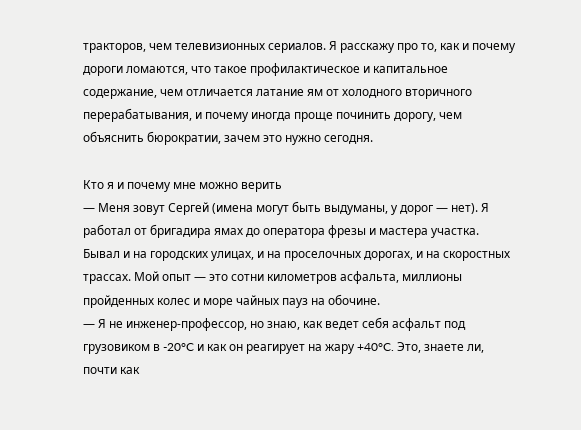тракторов, чем телевизионных сериалов. Я расскажу про то, как и почему дороги ломаются, что такое профилактическое и капитальное содержание, чем отличается латание ям от холодного вторичного перерабатывания, и почему иногда проще починить дорогу, чем объяснить бюрократии, зачем это нужно сегодня.

Кто я и почему мне можно верить
— Меня зовут Сергей (имена могут быть выдуманы, у дорог — нет). Я работал от бригадира ямах до оператора фрезы и мастера участка. Бывал и на городских улицах, и на проселочных дорогах, и на скоростных трассах. Мой опыт — это сотни километров асфальта, миллионы пройденных колес и море чайных пауз на обочине.
— Я не инженер-профессор, но знаю, как ведет себя асфальт под грузовиком в -20°C и как он реагирует на жару +40°C. Это, знаете ли, почти как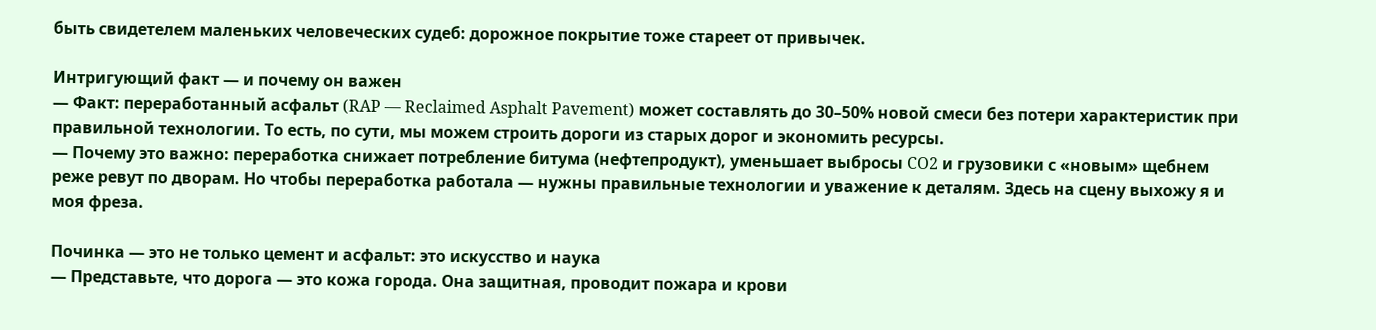быть свидетелем маленьких человеческих судеб: дорожное покрытие тоже стареет от привычек.

Интригующий факт — и почему он важен
— Факт: переработанный асфальт (RAP — Reclaimed Asphalt Pavement) может составлять до 30–50% новой смеси без потери характеристик при правильной технологии. То есть, по сути, мы можем строить дороги из старых дорог и экономить ресурсы.
— Почему это важно: переработка снижает потребление битума (нефтепродукт), уменьшает выбросы CO2 и грузовики с «новым» щебнем реже ревут по дворам. Но чтобы переработка работала — нужны правильные технологии и уважение к деталям. Здесь на сцену выхожу я и моя фреза.

Починка — это не только цемент и асфальт: это искусство и наука
— Представьте, что дорога — это кожа города. Она защитная, проводит пожара и крови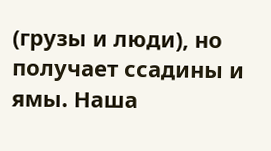(грузы и люди), но получает ссадины и ямы. Наша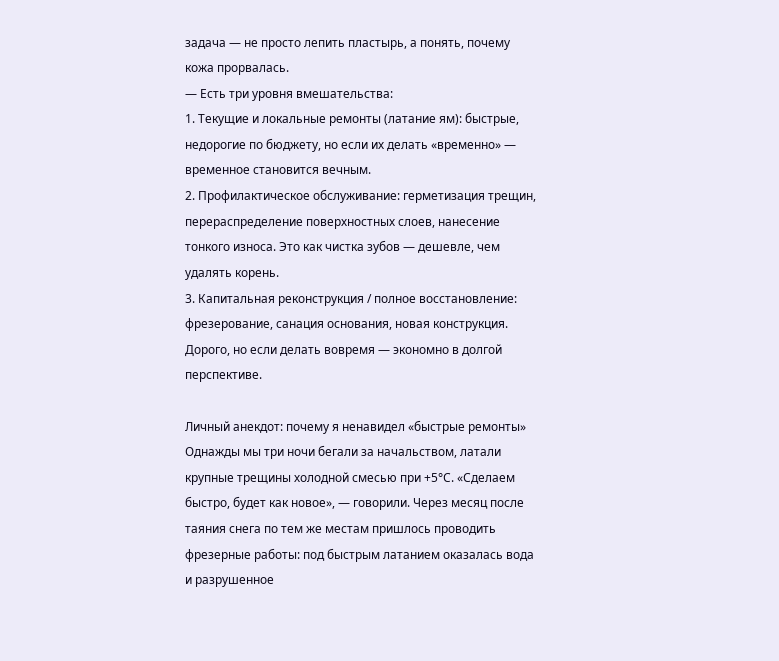задача — не просто лепить пластырь, а понять, почему кожа прорвалась.
— Есть три уровня вмешательства:
1. Текущие и локальные ремонты (латание ям): быстрые, недорогие по бюджету, но если их делать «временно» — временное становится вечным.
2. Профилактическое обслуживание: герметизация трещин, перераспределение поверхностных слоев, нанесение тонкого износа. Это как чистка зубов — дешевле, чем удалять корень.
3. Капитальная реконструкция / полное восстановление: фрезерование, санация основания, новая конструкция. Дорого, но если делать вовремя — экономно в долгой перспективе.

Личный анекдот: почему я ненавидел «быстрые ремонты»
Однажды мы три ночи бегали за начальством, латали крупные трещины холодной смесью при +5°C. «Сделаем быстро, будет как новое», — говорили. Через месяц после таяния снега по тем же местам пришлось проводить фрезерные работы: под быстрым латанием оказалась вода и разрушенное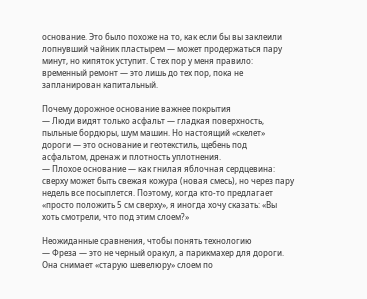основание. Это было похоже на то, как если бы вы заклеили лопнувший чайник пластырем — может продержаться пару минут, но кипяток уступит. С тех пор у меня правило: временный ремонт — это лишь до тех пор, пока не запланирован капитальный.

Почему дорожное основание важнее покрытия
— Люди видят только асфальт — гладкая поверхность, пыльные бордюры, шум машин. Но настоящий «скелет» дороги — это основание и геотекстиль, щебень под асфальтом, дренаж и плотность уплотнения.
— Плохое основание — как гнилая яблочная сердцевина: сверху может быть свежая кожура (новая смесь), но через пару недель все посыплется. Поэтому, когда кто-то предлагает «просто положить 5 см сверху», я иногда хочу сказать: «Вы хоть смотрели, что под этим слоем?»

Неожиданные сравнения, чтобы понять технологию
— Фреза — это не черный оракул, а парикмахер для дороги. Она снимает «старую шевелюру» слоем по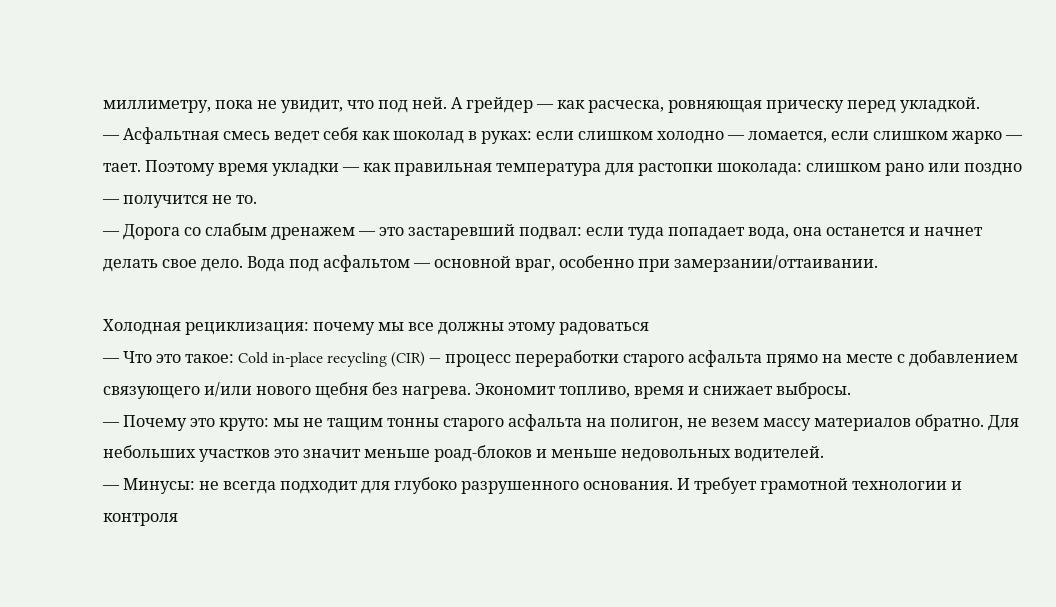миллиметру, пока не увидит, что под ней. А грейдер — как расческа, ровняющая прическу перед укладкой.
— Асфальтная смесь ведет себя как шоколад в руках: если слишком холодно — ломается, если слишком жарко — тает. Поэтому время укладки — как правильная температура для растопки шоколада: слишком рано или поздно — получится не то.
— Дорога со слабым дренажем — это застаревший подвал: если туда попадает вода, она останется и начнет делать свое дело. Вода под асфальтом — основной враг, особенно при замерзании/оттаивании.

Холодная рециклизация: почему мы все должны этому радоваться
— Что это такое: Cold in-place recycling (CIR) — процесс переработки старого асфальта прямо на месте с добавлением связующего и/или нового щебня без нагрева. Экономит топливо, время и снижает выбросы.
— Почему это круто: мы не тащим тонны старого асфальта на полигон, не везем массу материалов обратно. Для небольших участков это значит меньше роад-блоков и меньше недовольных водителей.
— Минусы: не всегда подходит для глубоко разрушенного основания. И требует грамотной технологии и контроля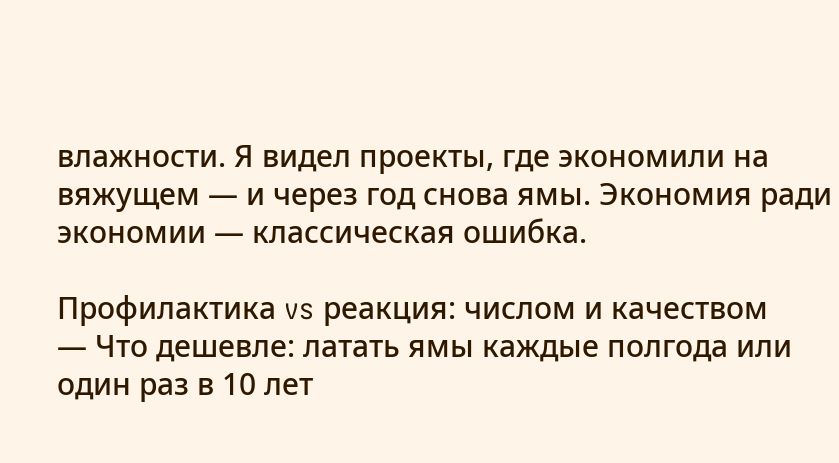влажности. Я видел проекты, где экономили на вяжущем — и через год снова ямы. Экономия ради экономии — классическая ошибка.

Профилактика vs реакция: числом и качеством
— Что дешевле: латать ямы каждые полгода или один раз в 10 лет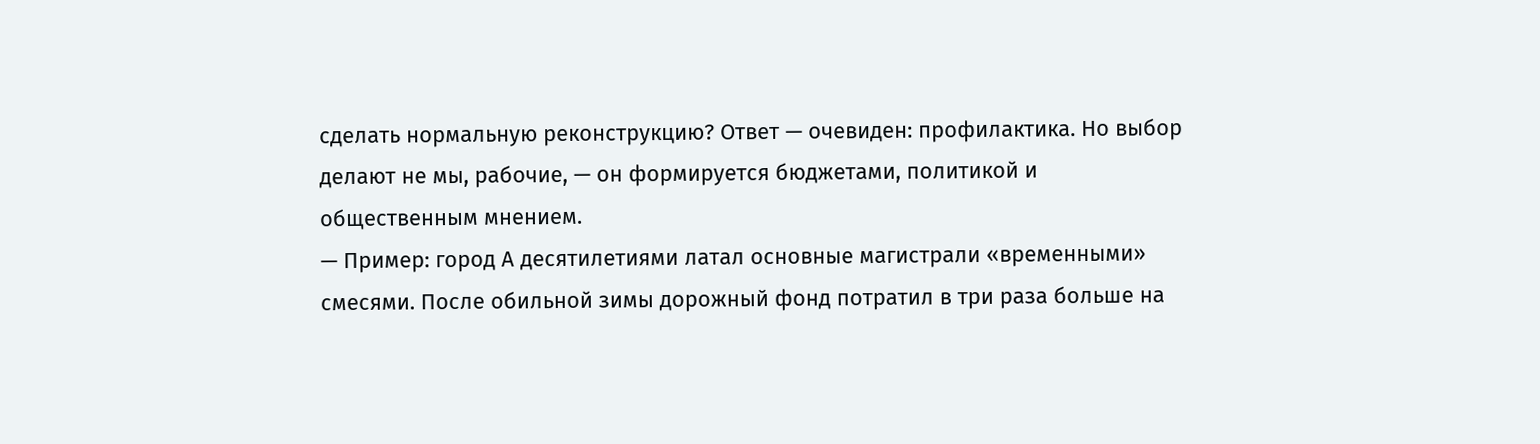сделать нормальную реконструкцию? Ответ — очевиден: профилактика. Но выбор делают не мы, рабочие, — он формируется бюджетами, политикой и общественным мнением.
— Пример: город А десятилетиями латал основные магистрали «временными» смесями. После обильной зимы дорожный фонд потратил в три раза больше на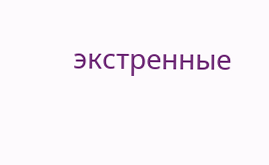экстренные